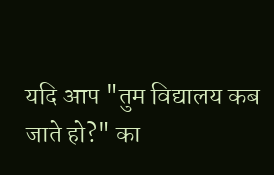यदि आप "तुम विद्यालय कब जाते हो?" का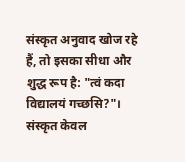संस्कृत अनुवाद खोज रहे हैं, तो इसका सीधा और शुद्ध रूप है: "त्वं कदा विद्यालयं गच्छसि?"। संस्कृत केवल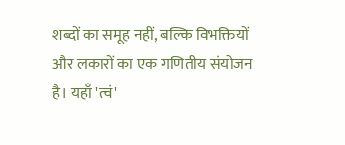शब्दों का समूह नहीं, बल्कि विभक्तियों और लकारों का एक गणितीय संयोजन है। यहाँ 'त्वं'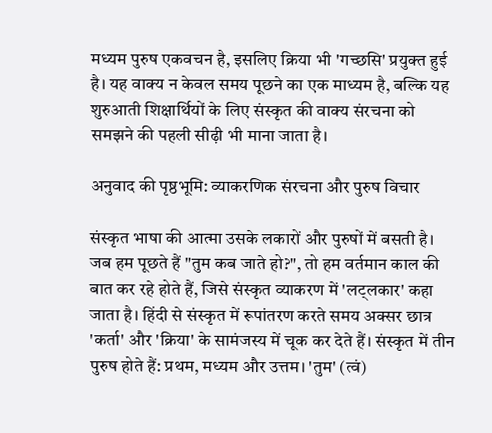मध्यम पुरुष एकवचन है, इसलिए क्रिया भी 'गच्छसि' प्रयुक्त हुई है। यह वाक्य न केवल समय पूछने का एक माध्यम है, बल्कि यह शुरुआती शिक्षार्थियों के लिए संस्कृत की वाक्य संरचना को समझने की पहली सीढ़ी भी माना जाता है।

अनुवाद की पृष्ठभूमि: व्याकरणिक संरचना और पुरुष विचार

संस्कृत भाषा की आत्मा उसके लकारों और पुरुषों में बसती है। जब हम पूछते हैं "तुम कब जाते हो?", तो हम वर्तमान काल की बात कर रहे होते हैं, जिसे संस्कृत व्याकरण में 'लट्लकार' कहा जाता है। हिंदी से संस्कृत में रूपांतरण करते समय अक्सर छात्र 'कर्ता' और 'क्रिया' के सामंजस्य में चूक कर देते हैं। संस्कृत में तीन पुरुष होते हैं: प्रथम, मध्यम और उत्तम। 'तुम' (त्वं)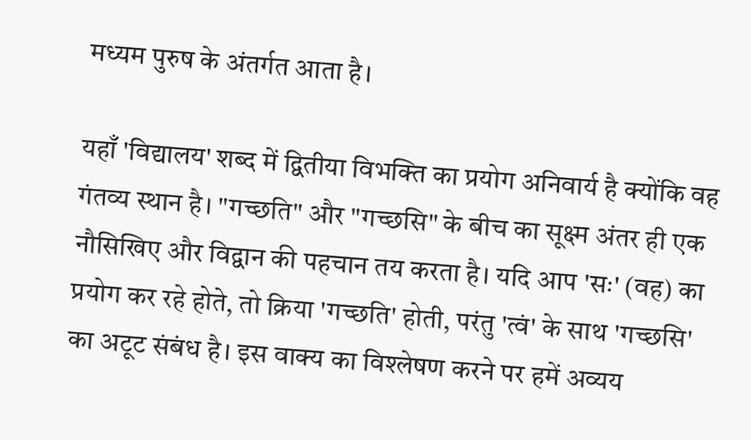मध्यम पुरुष के अंतर्गत आता है।

यहाँ 'विद्यालय' शब्द में द्वितीया विभक्ति का प्रयोग अनिवार्य है क्योंकि वह गंतव्य स्थान है। "गच्छति" और "गच्छसि" के बीच का सूक्ष्म अंतर ही एक नौसिखिए और विद्वान की पहचान तय करता है। यदि आप 'सः' (वह) का प्रयोग कर रहे होते, तो क्रिया 'गच्छति' होती, परंतु 'त्वं' के साथ 'गच्छसि' का अटूट संबंध है। इस वाक्य का विश्लेषण करने पर हमें अव्यय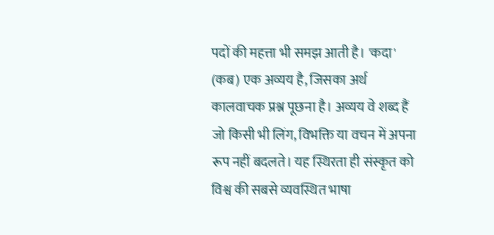पदों की महत्ता भी समझ आती है। 'कदा' (कब) एक अव्यय है, जिसका अर्थ कालवाचक प्रश्न पूछना है। अव्यय वे शब्द हैं जो किसी भी लिंग, विभक्ति या वचन में अपना रूप नहीं बदलते। यह स्थिरता ही संस्कृत को विश्व की सबसे व्यवस्थित भाषा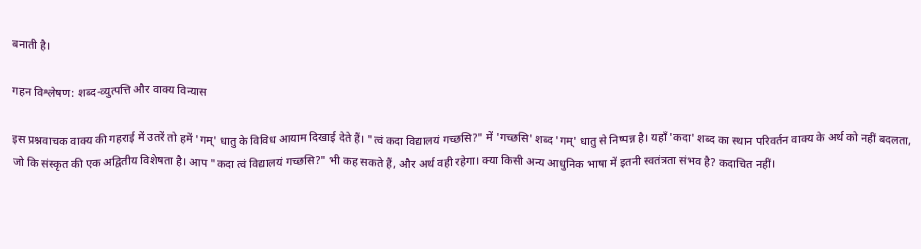बनाती है।

गहन विश्लेषण: शब्द-व्युत्पत्ति और वाक्य विन्यास

इस प्रश्नवाचक वाक्य की गहराई में उतरें तो हमें 'गम्' धातु के विविध आयाम दिखाई देते हैं। "त्वं कदा विद्यालयं गच्छसि?" में 'गच्छसि' शब्द 'गम्' धातु से निष्पन्न है। यहाँ 'कदा' शब्द का स्थान परिवर्तन वाक्य के अर्थ को नहीं बदलता, जो कि संस्कृत की एक अद्वितीय विशेषता है। आप "कदा त्वं विद्यालयं गच्छसि?" भी कह सकते हैं, और अर्थ वही रहेगा। क्या किसी अन्य आधुनिक भाषा में इतनी स्वतंत्रता संभव है? कदाचित नहीं।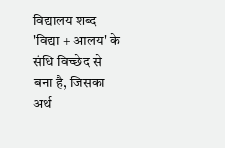विद्यालय शब्द 'विद्या + आलय' के संधि विच्छेद से बना है, जिसका अर्थ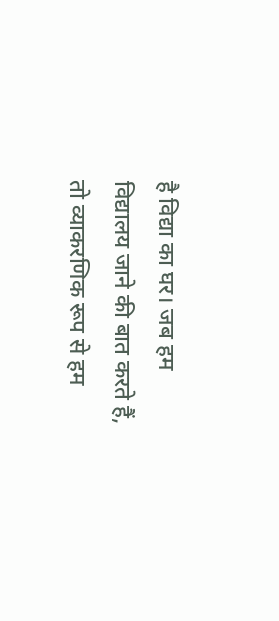है विद्या का घर। जब हम विद्यालय जाने की बात करते हैं, तो व्याकरणिक रूप से हम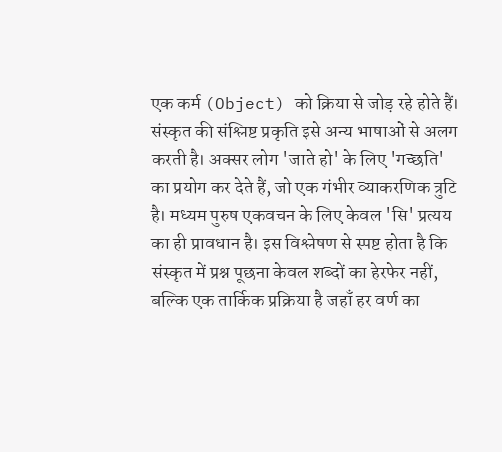एक कर्म (Object) को क्रिया से जोड़ रहे होते हैं। संस्कृत की संश्लिष्ट प्रकृति इसे अन्य भाषाओं से अलग करती है। अक्सर लोग 'जाते हो' के लिए 'गच्छति' का प्रयोग कर देते हैं, जो एक गंभीर व्याकरणिक त्रुटि है। मध्यम पुरुष एकवचन के लिए केवल 'सि' प्रत्यय का ही प्रावधान है। इस विश्लेषण से स्पष्ट होता है कि संस्कृत में प्रश्न पूछना केवल शब्दों का हेरफेर नहीं, बल्कि एक तार्किक प्रक्रिया है जहाँ हर वर्ण का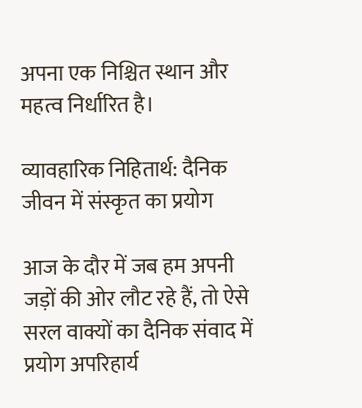अपना एक निश्चित स्थान और महत्व निर्धारित है।

व्यावहारिक निहितार्थ: दैनिक जीवन में संस्कृत का प्रयोग

आज के दौर में जब हम अपनी जड़ों की ओर लौट रहे हैं, तो ऐसे सरल वाक्यों का दैनिक संवाद में प्रयोग अपरिहार्य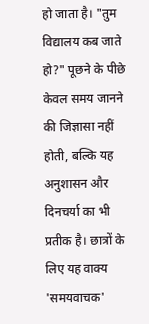हो जाता है। "तुम विद्यालय कब जाते हो?" पूछने के पीछे केवल समय जानने की जिज्ञासा नहीं होती, बल्कि यह अनुशासन और दिनचर्या का भी प्रतीक है। छात्रों के लिए यह वाक्य 'समयवाचक'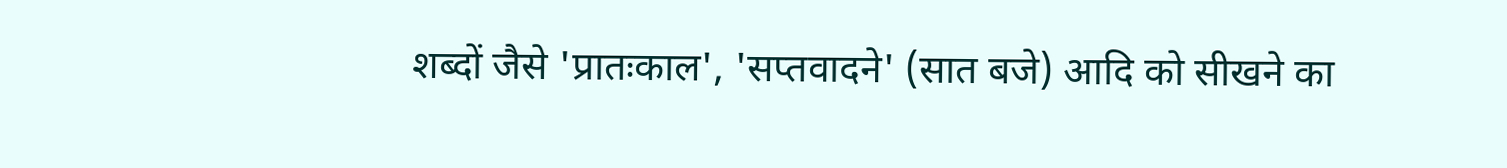शब्दों जैसे 'प्रातःकाल', 'सप्तवादने' (सात बजे) आदि को सीखने का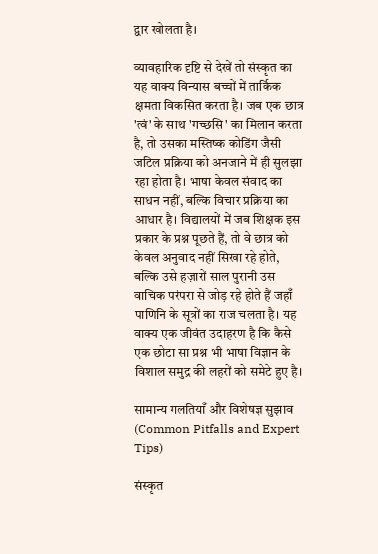द्वार खोलता है।

व्यावहारिक दृष्टि से देखें तो संस्कृत का यह वाक्य विन्यास बच्चों में तार्किक क्षमता विकसित करता है। जब एक छात्र 'त्वं' के साथ 'गच्छसि' का मिलान करता है, तो उसका मस्तिष्क कोडिंग जैसी जटिल प्रक्रिया को अनजाने में ही सुलझा रहा होता है। भाषा केवल संवाद का साधन नहीं, बल्कि विचार प्रक्रिया का आधार है। विद्यालयों में जब शिक्षक इस प्रकार के प्रश्न पूछते हैं, तो वे छात्र को केवल अनुवाद नहीं सिखा रहे होते, बल्कि उसे हज़ारों साल पुरानी उस वाचिक परंपरा से जोड़ रहे होते हैं जहाँ पाणिनि के सूत्रों का राज चलता है। यह वाक्य एक जीवंत उदाहरण है कि कैसे एक छोटा सा प्रश्न भी भाषा विज्ञान के विशाल समुद्र की लहरों को समेटे हुए है।

सामान्य गलतियाँ और विशेषज्ञ सुझाव (Common Pitfalls and Expert Tips)

संस्कृत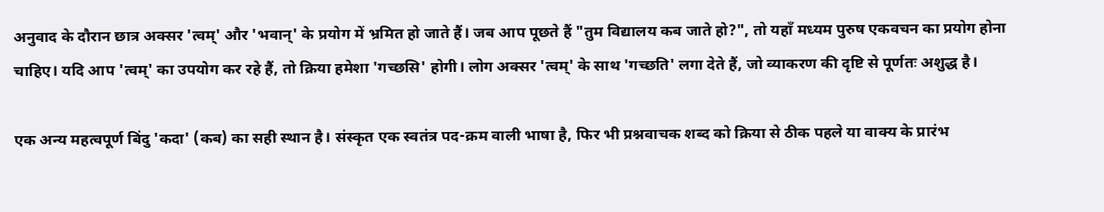अनुवाद के दौरान छात्र अक्सर 'त्वम्' और 'भवान्' के प्रयोग में भ्रमित हो जाते हैं। जब आप पूछते हैं "तुम विद्यालय कब जाते हो?", तो यहाँ मध्यम पुरुष एकवचन का प्रयोग होना चाहिए। यदि आप 'त्वम्' का उपयोग कर रहे हैं, तो क्रिया हमेशा 'गच्छसि' होगी। लोग अक्सर 'त्वम्' के साथ 'गच्छति' लगा देते हैं, जो व्याकरण की दृष्टि से पूर्णतः अशुद्ध है।

एक अन्य महत्वपूर्ण बिंदु 'कदा' (कब) का सही स्थान है। संस्कृत एक स्वतंत्र पद-क्रम वाली भाषा है, फिर भी प्रश्नवाचक शब्द को क्रिया से ठीक पहले या वाक्य के प्रारंभ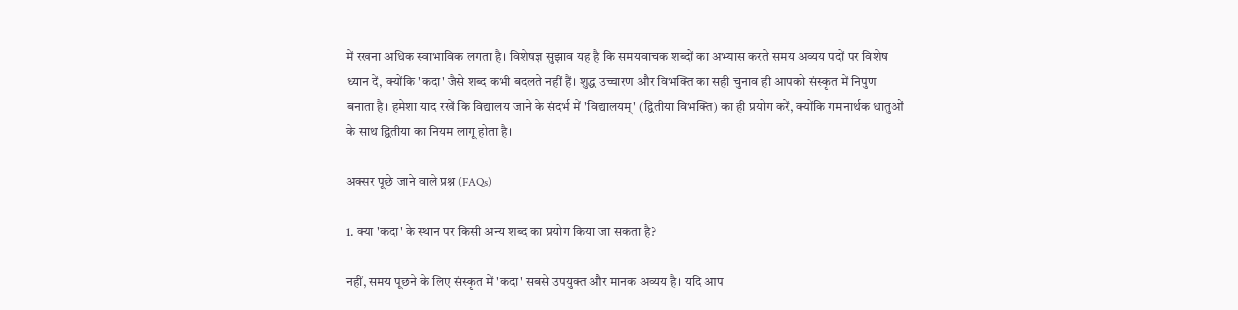में रखना अधिक स्वाभाविक लगता है। विशेषज्ञ सुझाव यह है कि समयवाचक शब्दों का अभ्यास करते समय अव्यय पदों पर विशेष ध्यान दें, क्योंकि 'कदा' जैसे शब्द कभी बदलते नहीं हैं। शुद्ध उच्चारण और विभक्ति का सही चुनाव ही आपको संस्कृत में निपुण बनाता है। हमेशा याद रखें कि विद्यालय जाने के संदर्भ में 'विद्यालयम्' (द्वितीया विभक्ति) का ही प्रयोग करें, क्योंकि गमनार्थक धातुओं के साथ द्वितीया का नियम लागू होता है।

अक्सर पूछे जाने वाले प्रश्न (FAQs)

1. क्या 'कदा' के स्थान पर किसी अन्य शब्द का प्रयोग किया जा सकता है?

नहीं, समय पूछने के लिए संस्कृत में 'कदा' सबसे उपयुक्त और मानक अव्यय है। यदि आप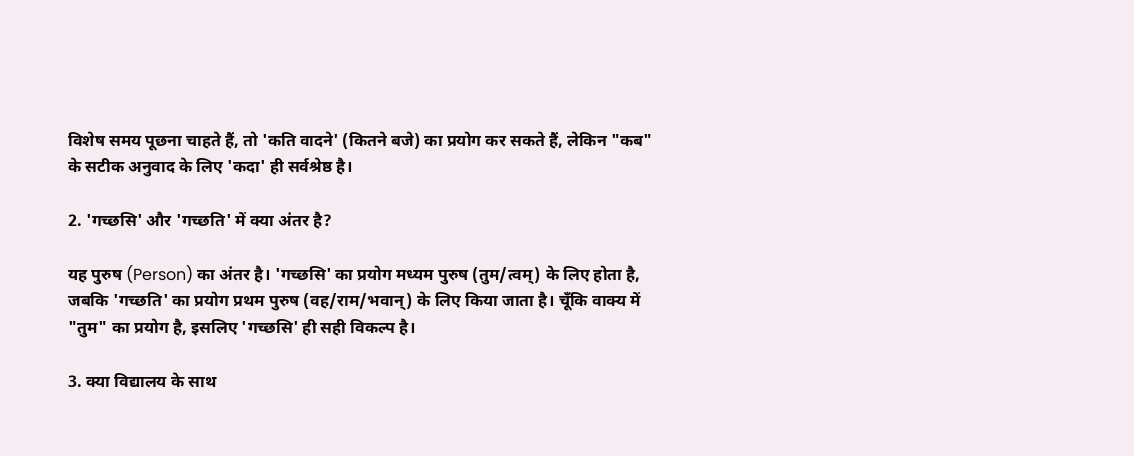विशेष समय पूछना चाहते हैं, तो 'कति वादने' (कितने बजे) का प्रयोग कर सकते हैं, लेकिन "कब" के सटीक अनुवाद के लिए 'कदा' ही सर्वश्रेष्ठ है।

2. 'गच्छसि' और 'गच्छति' में क्या अंतर है?

यह पुरुष (Person) का अंतर है। 'गच्छसि' का प्रयोग मध्यम पुरुष (तुम/त्वम्) के लिए होता है, जबकि 'गच्छति' का प्रयोग प्रथम पुरुष (वह/राम/भवान्) के लिए किया जाता है। चूँकि वाक्य में "तुम" का प्रयोग है, इसलिए 'गच्छसि' ही सही विकल्प है।

3. क्या विद्यालय के साथ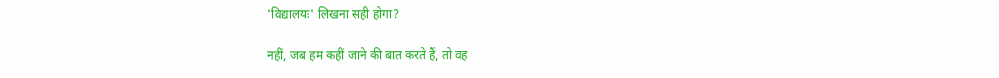'विद्यालयः' लिखना सही होगा?

नहीं, जब हम कहीं जाने की बात करते हैं, तो वह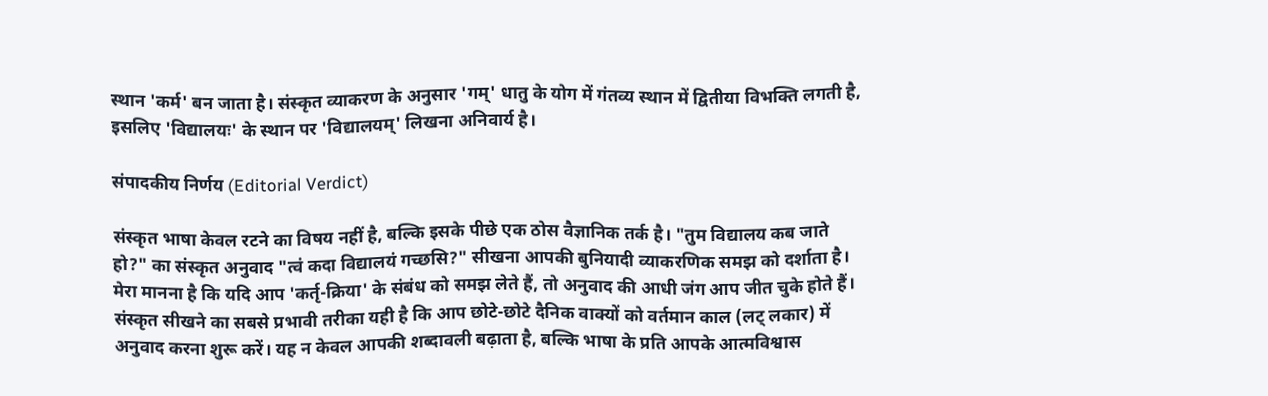स्थान 'कर्म' बन जाता है। संस्कृत व्याकरण के अनुसार 'गम्' धातु के योग में गंतव्य स्थान में द्वितीया विभक्ति लगती है, इसलिए 'विद्यालयः' के स्थान पर 'विद्यालयम्' लिखना अनिवार्य है।

संपादकीय निर्णय (Editorial Verdict)

संस्कृत भाषा केवल रटने का विषय नहीं है, बल्कि इसके पीछे एक ठोस वैज्ञानिक तर्क है। "तुम विद्यालय कब जाते हो?" का संस्कृत अनुवाद "त्वं कदा विद्यालयं गच्छसि?" सीखना आपकी बुनियादी व्याकरणिक समझ को दर्शाता है। मेरा मानना है कि यदि आप 'कर्तृ-क्रिया' के संबंध को समझ लेते हैं, तो अनुवाद की आधी जंग आप जीत चुके होते हैं। संस्कृत सीखने का सबसे प्रभावी तरीका यही है कि आप छोटे-छोटे दैनिक वाक्यों को वर्तमान काल (लट् लकार) में अनुवाद करना शुरू करें। यह न केवल आपकी शब्दावली बढ़ाता है, बल्कि भाषा के प्रति आपके आत्मविश्वास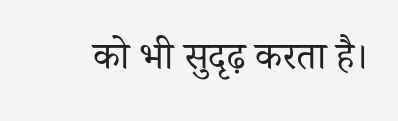को भी सुदृढ़ करता है।